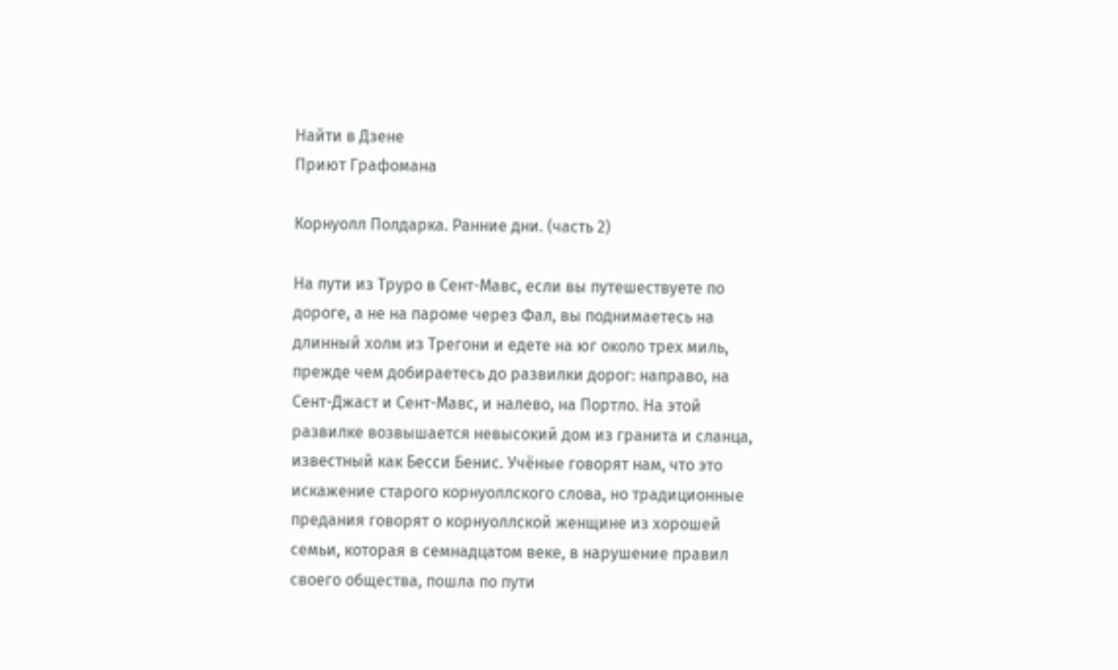Найти в Дзене
Приют Графомана

Корнуолл Полдарка. Ранние дни. (часть 2)

На пути из Труро в Сент-Мавс, если вы путешествуете по дороге, а не на пароме через Фал, вы поднимаетесь на длинный холм из Трегони и едете на юг около трех миль, прежде чем добираетесь до развилки дорог: направо, на Сент-Джаст и Сент-Мавс, и налево, на Портло. На этой развилке возвышается невысокий дом из гранита и сланца, известный как Бесси Бенис. Учёные говорят нам, что это искажение старого корнуоллского слова, но традиционные предания говорят о корнуоллской женщине из хорошей семьи, которая в семнадцатом веке, в нарушение правил своего общества, пошла по пути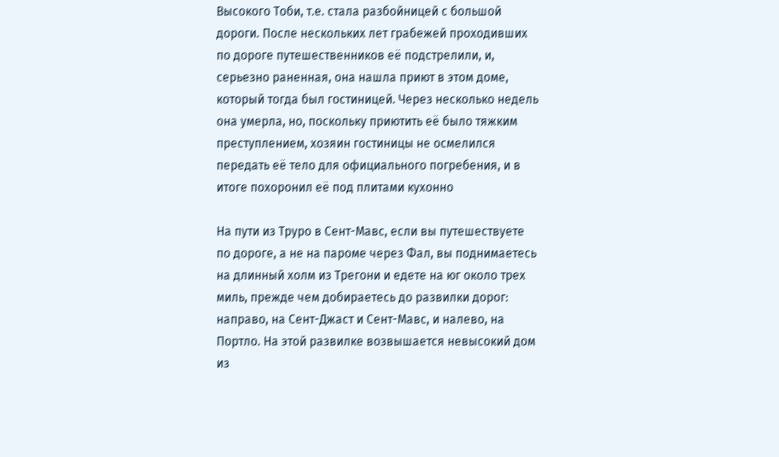Высокого Тоби, т.е. стала разбойницей с большой дороги. После нескольких лет грабежей проходивших по дороге путешественников её подстрелили, и, серьезно раненная, она нашла приют в этом доме, который тогда был гостиницей. Через несколько недель она умерла, но, поскольку приютить её было тяжким преступлением, хозяин гостиницы не осмелился передать её тело для официального погребения, и в итоге похоронил её под плитами кухонно

На пути из Труро в Сент-Мавс, если вы путешествуете по дороге, а не на пароме через Фал, вы поднимаетесь на длинный холм из Трегони и едете на юг около трех миль, прежде чем добираетесь до развилки дорог: направо, на Сент-Джаст и Сент-Мавс, и налево, на Портло. На этой развилке возвышается невысокий дом из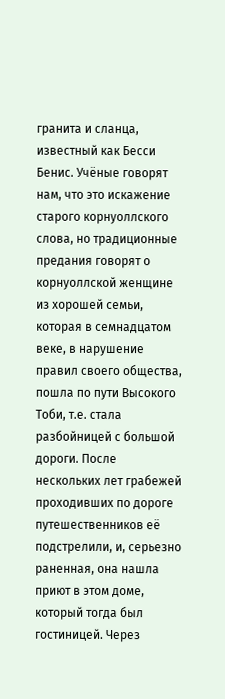гранита и сланца, известный как Бесси Бенис. Учёные говорят нам, что это искажение старого корнуоллского слова, но традиционные предания говорят о корнуоллской женщине из хорошей семьи, которая в семнадцатом веке, в нарушение правил своего общества, пошла по пути Высокого Тоби, т.е. стала разбойницей с большой дороги. После нескольких лет грабежей проходивших по дороге путешественников её подстрелили, и, серьезно раненная, она нашла приют в этом доме, который тогда был гостиницей. Через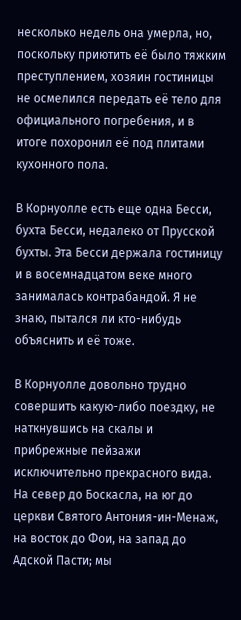несколько недель она умерла, но, поскольку приютить её было тяжким преступлением, хозяин гостиницы не осмелился передать её тело для официального погребения, и в итоге похоронил её под плитами кухонного пола.

В Корнуолле есть еще одна Бесси, бухта Бесси, недалеко от Прусской бухты. Эта Бесси держала гостиницу и в восемнадцатом веке много занималась контрабандой. Я не знаю, пытался ли кто-нибудь объяснить и её тоже.

В Корнуолле довольно трудно совершить какую-либо поездку, не наткнувшись на скалы и прибрежные пейзажи исключительно прекрасного вида. На север до Боскасла, на юг до церкви Святого Антония-ин-Менаж, на восток до Фои, на запад до Адской Пасти; мы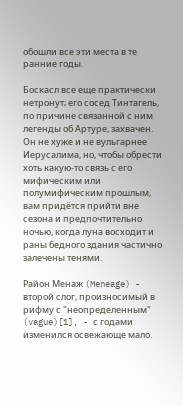обошли все эти места в те ранние годы.

Боскасл все еще практически нетронут; его сосед Тинтагель, по причине связанной с ним легенды об Артуре, захвачен. Он не хуже и не вульгарнее Иерусалима, но, чтобы обрести хоть какую-то связь с его мифическим или полумифическим прошлым, вам придётся прийти вне сезона и предпочтительно ночью, когда луна восходит и раны бедного здания частично залечены тенями.

Район Менаж (Meneage) - второй слог, произносимый в рифму с "неопределенным" (vague)[1], - с годами изменился освежающе мало.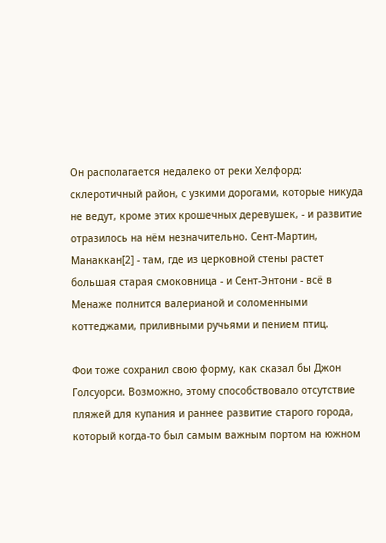Он располагается недалеко от реки Хелфорд: склеротичный район, с узкими дорогами, которые никуда не ведут, кроме этих крошечных деревушек, - и развитие отразилось на нём незначительно. Сент-Мартин, Манаккан[2] - там, где из церковной стены растет большая старая смоковница - и Сент-Энтони - всё в Менаже полнится валерианой и соломенными коттеджами, приливными ручьями и пением птиц.

Фои тоже сохранил свою форму, как сказал бы Джон Голсуорси. Возможно, этому способствовало отсутствие пляжей для купания и раннее развитие старого города, который когда-то был самым важным портом на южном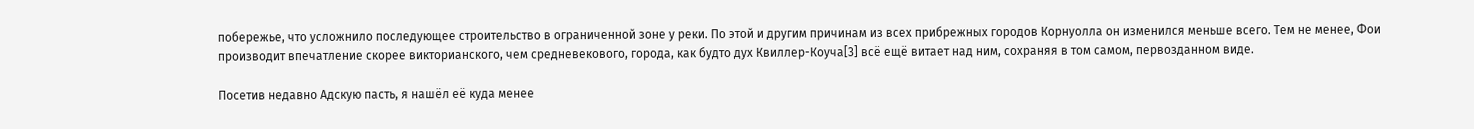побережье, что усложнило последующее строительство в ограниченной зоне у реки. По этой и другим причинам из всех прибрежных городов Корнуолла он изменился меньше всего. Тем не менее, Фои производит впечатление скорее викторианского, чем средневекового, города, как будто дух Квиллер-Коуча[3] всё ещё витает над ним, сохраняя в том самом, первозданном виде.

Посетив недавно Адскую пасть, я нашёл её куда менее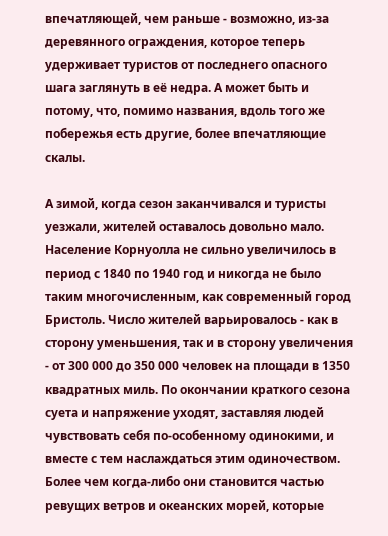впечатляющей, чем раньше - возможно, из-за деревянного ограждения, которое теперь удерживает туристов от последнего опасного шага заглянуть в её недра. А может быть и потому, что, помимо названия, вдоль того же побережья есть другие, более впечатляющие скалы.

А зимой, когда сезон заканчивался и туристы уезжали, жителей оставалось довольно мало. Население Корнуолла не сильно увеличилось в период с 1840 по 1940 год и никогда не было таким многочисленным, как современный город Бристоль. Число жителей варьировалось - как в сторону уменьшения, так и в сторону увеличения - от 300 000 до 350 000 человек на площади в 1350 квадратных миль. По окончании краткого сезона суета и напряжение уходят, заставляя людей чувствовать себя по-особенному одинокими, и вместе с тем наслаждаться этим одиночеством. Более чем когда-либо они становится частью ревущих ветров и океанских морей, которые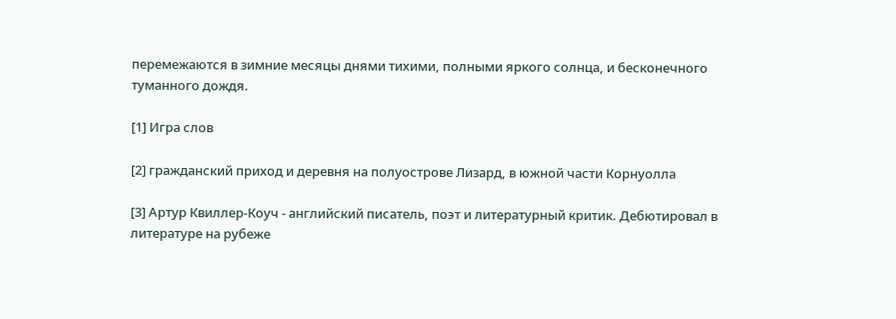перемежаются в зимние месяцы днями тихими, полными яркого солнца, и бесконечного туманного дождя.

[1] Игра слов

[2] гражданский приход и деревня на полуострове Лизард, в южной части Корнуолла

[3] Артур Квиллер-Коуч - английский писатель, поэт и литературный критик. Дебютировал в литературе на рубеже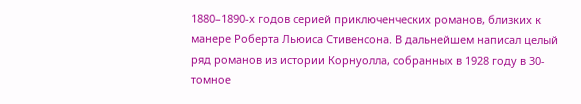1880–1890-х годов серией приключенческих романов, близких к манере Роберта Льюиса Стивенсона. В дальнейшем написал целый ряд романов из истории Корнуолла, собранных в 1928 году в 30-томное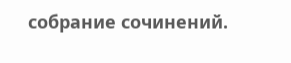собрание сочинений.